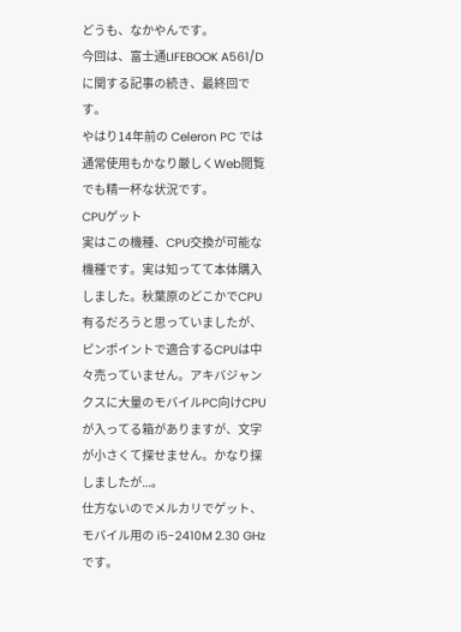どうも、なかやんです。
今回は、富士通LIFEBOOK A561/D に関する記事の続き、最終回です。
やはり14年前の Celeron PC では通常使用もかなり厳しくWeb閲覧でも精一杯な状況です。
CPUゲット
実はこの機種、CPU交換が可能な機種です。実は知ってて本体購入しました。秋葉原のどこかでCPU有るだろうと思っていましたが、ピンポイントで適合するCPUは中々売っていません。アキバジャンクスに大量のモバイルPC向けCPUが入ってる箱がありますが、文字が小さくて探せません。かなり探しましたが...。
仕方ないのでメルカリでゲット、モバイル用の i5-2410M 2.30 GHz です。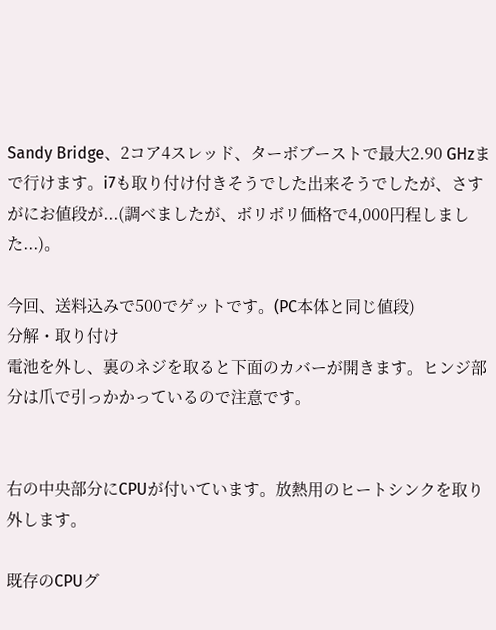Sandy Bridge、2コア4スレッド、ターボブーストで最大2.90 GHzまで行けます。i7も取り付け付きそうでした出来そうでしたが、さすがにお値段が...(調べましたが、ボリボリ価格で4,000円程しました...)。

今回、送料込みで500でゲットです。(PC本体と同じ値段)
分解・取り付け
電池を外し、裏のネジを取ると下面のカバーが開きます。ヒンジ部分は爪で引っかかっているので注意です。


右の中央部分にCPUが付いています。放熱用のヒートシンクを取り外します。

既存のCPUグ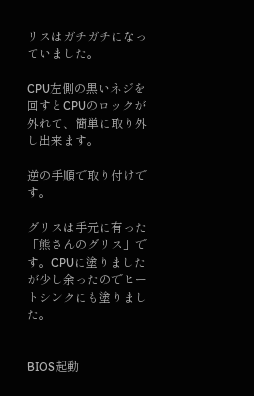リスはガチガチになっていました。

CPU左側の黒いネジを回すとCPUのロックが外れて、簡単に取り外し出来ます。

逆の手順で取り付けです。

グリスは手元に有った「熊さんのグリス」です。CPUに塗りましたが少し余ったのでヒートシンクにも塗りました。


BIOS起動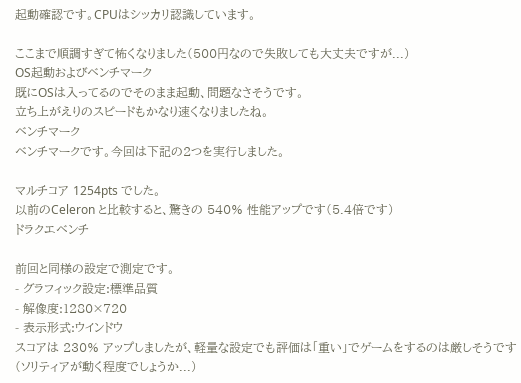起動確認です。CPUはシッカリ認識しています。

ここまで順調すぎて怖くなりました(500円なので失敗しても大丈夫ですが...)
OS起動およびベンチマーク
既にOSは入ってるのでそのまま起動、問題なさそうです。
立ち上がえりのスピードもかなり速くなりましたね。
ベンチマーク
ベンチマークです。今回は下記の2つを実行しました。

マルチコア 1254pts でした。
以前のCeleron と比較すると、驚きの 540% 性能アップです(5.4倍です)
ドラクエベンチ

前回と同様の設定で測定です。
- グラフィック設定:標準品質
- 解像度:1280×720
- 表示形式:ウインドウ
スコアは 230% アップしましたが、軽量な設定でも評価は「重い」でゲームをするのは厳しそうです(ソリティアが動く程度でしょうか...)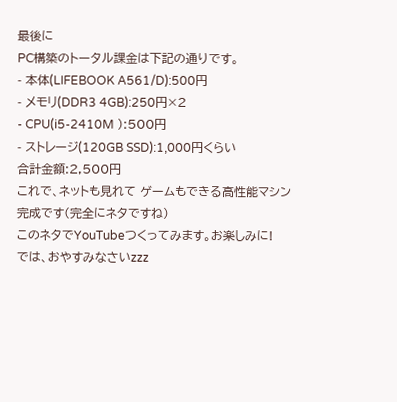最後に
PC構築のトータル課金は下記の通りです。
- 本体(LIFEBOOK A561/D):500円
- メモリ(DDR3 4GB):250円×2
- CPU(i5-2410M ):500円
- ストレージ(120GB SSD):1,000円くらい
合計金額:2,500円
これで、ネットも見れて ゲームもできる高性能マシン完成です(完全にネタですね)
このネタでYouTubeつくってみます。お楽しみに!
では、おやすみなさいzzz